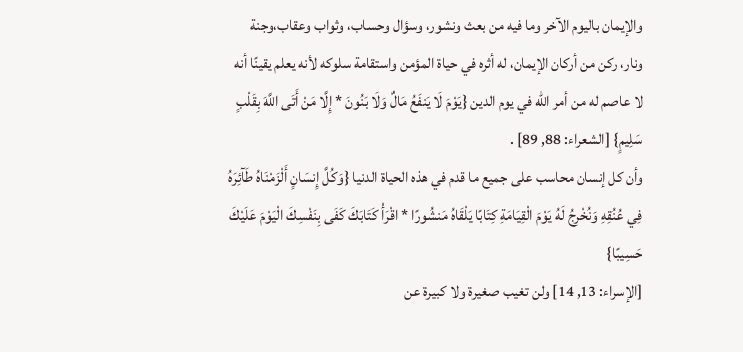والإيمان باليوم الآخر وما فيه من بعث ونشور، وسؤال وحساب، وثواب وعقاب،وجنة ونار، ركن من أركان الإيمان، له أثره في حياة المؤمن واستقامة سلوكه لأنه يعلم يقينًا أنه لا عاصم له من أمر الله في يوم الدين {يَوْمَ لَا يَنفَعُ مَالٌ وَلَا بَنُونَ * إِلَّا مَنْ أَتَى اللَّهَ بِقَلْبٍ سَلِيمٍ} [الشعراء: 88, 89] .
وأن كل إنسان محاسب على جميع ما قدم في هذه الحياة الدنيا {وَكُلَّ إِنسَانٍ أَلْزَمْنَاهُ طَآئِرَهُ فِي عُنُقِهِ وَنُخْرِجُ لَهُ يَوْمَ الْقِيَامَةِ كِتَابًا يَلْقَاهُ مَنشُورًا * اقْرَأْ كَتَابَكَ كَفَى بِنَفْسِكَ الْيَوْمَ عَلَيْكَ حَسِيبًا}
[الإسراء: 13, 14] ولن تغيب صغيرة ولا كبيرة عن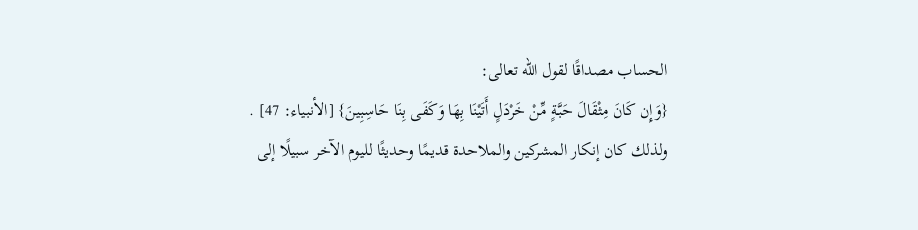الحساب مصداقًا لقول الله تعالى:
{وَإِن كَانَ مِثْقَالَ حَبَّةٍ مِّنْ خَرْدَلٍ أَتَيْنَا بِهَا وَكَفَى بِنَا حَاسِبِينَ} [الأنبياء: 47] .
ولذلك كان إنكار المشركين والملاحدة قديمًا وحديثًا لليوم الآخر سبيلًا إلى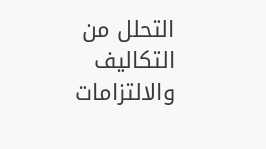التحلل من التكاليف والالتزامات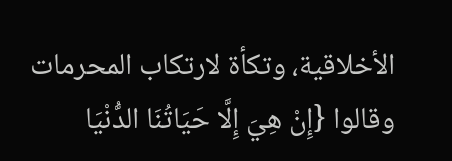الأخلاقية، وتكأة لارتكاب المحرمات وقالوا {إِنْ هِيَ إِلَّا حَيَاتُنَا الدُّنْيَا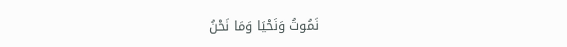نَمُوتُ وَنَحْيَا وَمَا نَحْنُ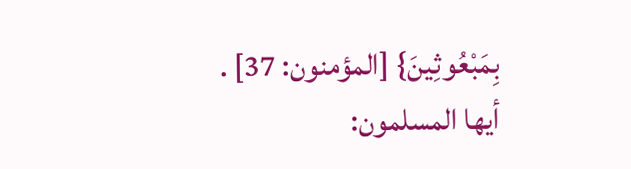بِمَبْعُوثِينَ} [المؤمنون: 37] .
أيها المسلمون: